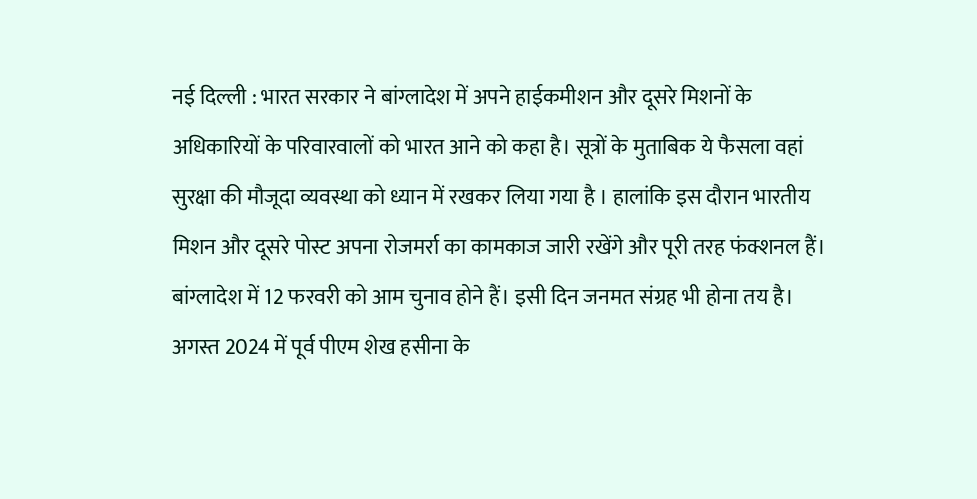नई दिल्ली : भारत सरकार ने बांग्लादेश में अपने हाईकमीशन और दूसरे मिशनों के अधिकारियों के परिवारवालों को भारत आने को कहा है। सूत्रों के मुताबिक ये फैसला वहां सुरक्षा की मौजूदा व्यवस्था को ध्यान में रखकर लिया गया है । हालांकि इस दौरान भारतीय मिशन और दूसरे पोस्ट अपना रोजमर्रा का कामकाज जारी रखेंगे और पूरी तरह फंक्शनल हैं। बांग्लादेश में 12 फरवरी को आम चुनाव होने हैं। इसी दिन जनमत संग्रह भी होना तय है।
अगस्त 2024 में पूर्व पीएम शेख हसीना के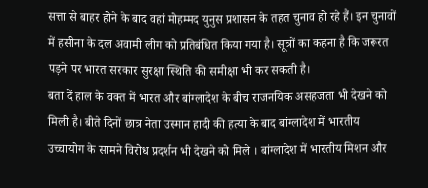सत्ता से बाहर होने के बाद वहां मोहम्मद युनुस प्रशासन के तहत चुनाव हो रहे हैं। इन चुनावों में हसीना के दल अवामी लीग को प्रतिबंधित किया गया है। सूत्रों का कहना है कि जरूरत पड़ने पर भारत सरकार सुरक्षा स्थिति की समीक्षा भी कर सकती है।
बता दें हाल के वक्त में भारत और बांग्लादेश के बीच राजनयिक असहजता भी देखने को मिली है। बीते दिनों छात्र नेता उस्मान हादी की हत्या के बाद बांग्लादेश में भारतीय उच्चायोग के सामने विरोध प्रदर्शन भी देखने को मिले । बांग्लादेश में भारतीय मिशन और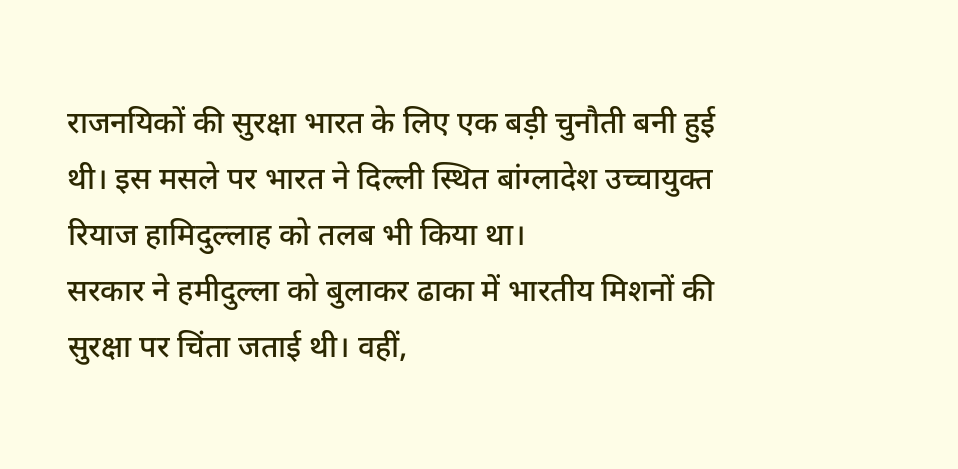राजनयिकों की सुरक्षा भारत के लिए एक बड़ी चुनौती बनी हुई थी। इस मसले पर भारत ने दिल्ली स्थित बांग्लादेश उच्चायुक्त रियाज हामिदुल्लाह को तलब भी किया था।
सरकार ने हमीदुल्ला को बुलाकर ढाका में भारतीय मिशनों की सुरक्षा पर चिंता जताई थी। वहीं,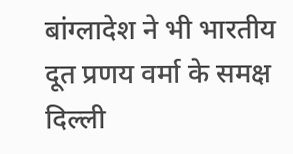बांग्लादेश ने भी भारतीय दूत प्रणय वर्मा के समक्ष दिल्ली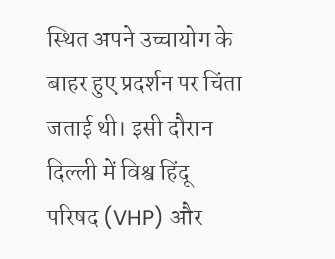स्थित अपने उच्चायोग के बाहर हुए प्रदर्शन पर चिंता जताई थी। इसी दौरान दिल्ली में विश्व हिंदू परिषद (VHP) और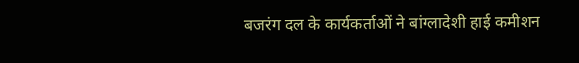बजरंग दल के कार्यकर्ताओं ने बांग्लादेशी हाई कमीशन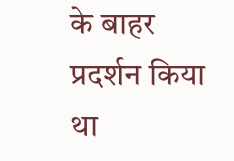के बाहर प्रदर्शन किया था